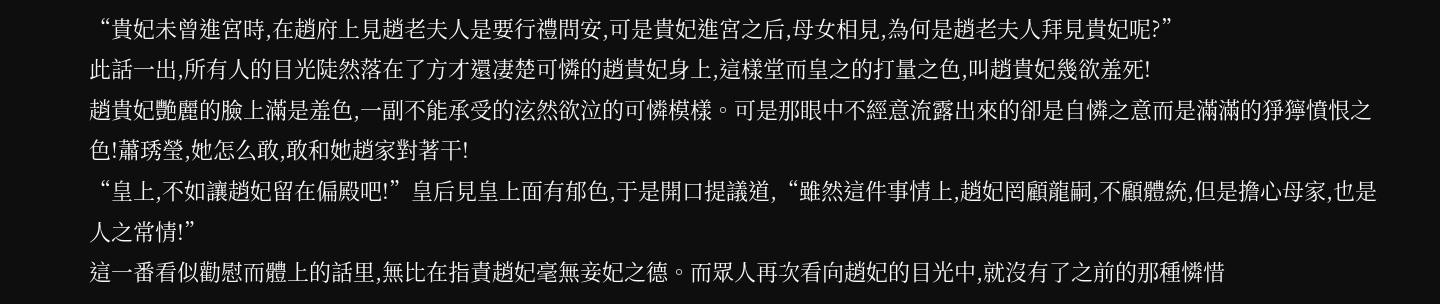“貴妃未曾進宮時,在趙府上見趙老夫人是要行禮問安,可是貴妃進宮之后,母女相見,為何是趙老夫人拜見貴妃呢?”
此話一出,所有人的目光陡然落在了方才還凄楚可憐的趙貴妃身上,這樣堂而皇之的打量之色,叫趙貴妃幾欲羞死!
趙貴妃艷麗的臉上滿是羞色,一副不能承受的泫然欲泣的可憐模樣。可是那眼中不經意流露出來的卻是自憐之意而是滿滿的猙獰憤恨之色!蕭琇瑩,她怎么敢,敢和她趙家對著干!
“皇上,不如讓趙妃留在偏殿吧!”皇后見皇上面有郁色,于是開口提議道,“雖然這件事情上,趙妃罔顧龍嗣,不顧體統,但是擔心母家,也是人之常情!”
這一番看似勸慰而體上的話里,無比在指責趙妃毫無妾妃之德。而眾人再次看向趙妃的目光中,就沒有了之前的那種憐惜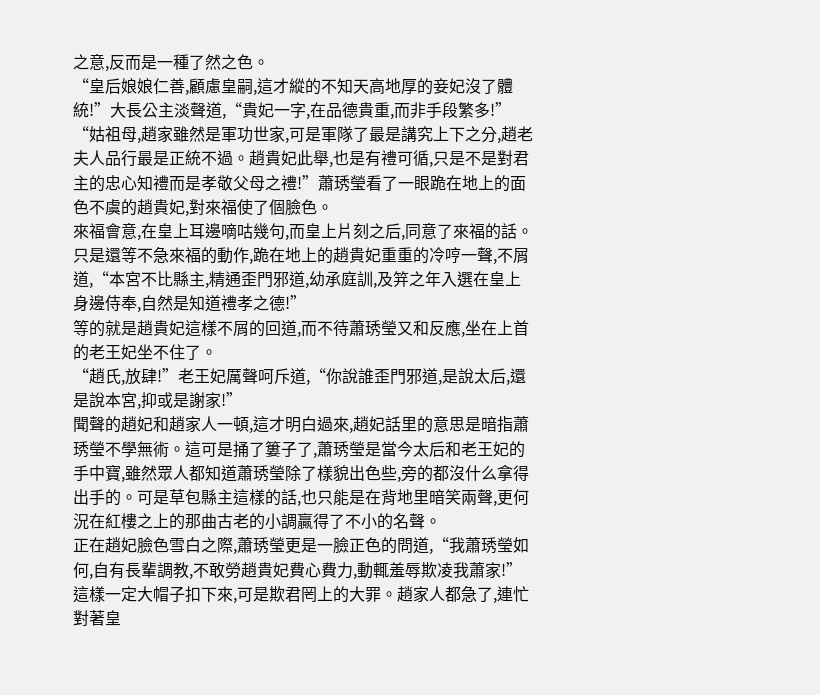之意,反而是一種了然之色。
“皇后娘娘仁善,顧慮皇嗣,這才縱的不知天高地厚的妾妃沒了體統!”大長公主淡聲道,“貴妃一字,在品德貴重,而非手段繁多!”
“姑祖母,趙家雖然是軍功世家,可是軍隊了最是講究上下之分,趙老夫人品行最是正統不過。趙貴妃此舉,也是有禮可循,只是不是對君主的忠心知禮而是孝敬父母之禮!”蕭琇瑩看了一眼跪在地上的面色不虞的趙貴妃,對來福使了個臉色。
來福會意,在皇上耳邊嘀咕幾句,而皇上片刻之后,同意了來福的話。
只是還等不急來福的動作,跪在地上的趙貴妃重重的冷哼一聲,不屑道,“本宮不比縣主,精通歪門邪道,幼承庭訓,及笄之年入選在皇上身邊侍奉,自然是知道禮孝之德!”
等的就是趙貴妃這樣不屑的回道,而不待蕭琇瑩又和反應,坐在上首的老王妃坐不住了。
“趙氏,放肆!”老王妃厲聲呵斥道,“你說誰歪門邪道,是說太后,還是說本宮,抑或是謝家!”
聞聲的趙妃和趙家人一頓,這才明白過來,趙妃話里的意思是暗指蕭琇瑩不學無術。這可是捅了簍子了,蕭琇瑩是當今太后和老王妃的手中寶,雖然眾人都知道蕭琇瑩除了樣貌出色些,旁的都沒什么拿得出手的。可是草包縣主這樣的話,也只能是在背地里暗笑兩聲,更何況在紅樓之上的那曲古老的小調贏得了不小的名聲。
正在趙妃臉色雪白之際,蕭琇瑩更是一臉正色的問道,“我蕭琇瑩如何,自有長輩調教,不敢勞趙貴妃費心費力,動輒羞辱欺凌我蕭家!”
這樣一定大帽子扣下來,可是欺君罔上的大罪。趙家人都急了,連忙對著皇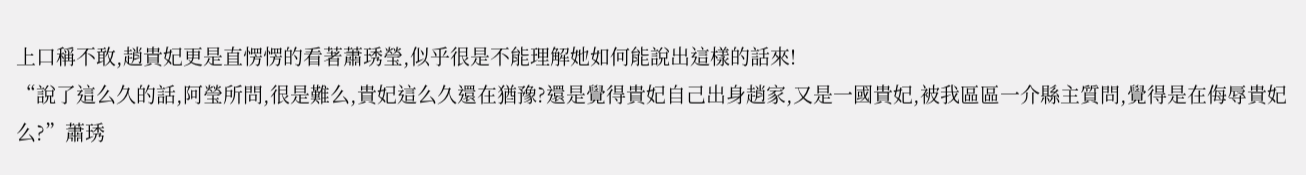上口稱不敢,趙貴妃更是直愣愣的看著蕭琇瑩,似乎很是不能理解她如何能說出這樣的話來!
“說了這么久的話,阿瑩所問,很是難么,貴妃這么久還在猶豫?還是覺得貴妃自己出身趙家,又是一國貴妃,被我區區一介縣主質問,覺得是在侮辱貴妃么?”蕭琇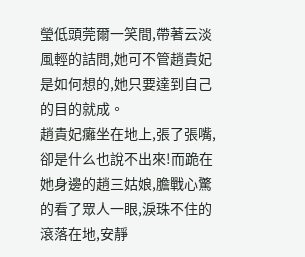瑩低頭莞爾一笑間,帶著云淡風輕的詰問,她可不管趙貴妃是如何想的,她只要達到自己的目的就成。
趙貴妃癱坐在地上,張了張嘴,卻是什么也說不出來!而跪在她身邊的趙三姑娘,膽戰心驚的看了眾人一眼,淚珠不住的滾落在地,安靜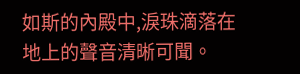如斯的內殿中,淚珠滴落在地上的聲音清晰可聞。